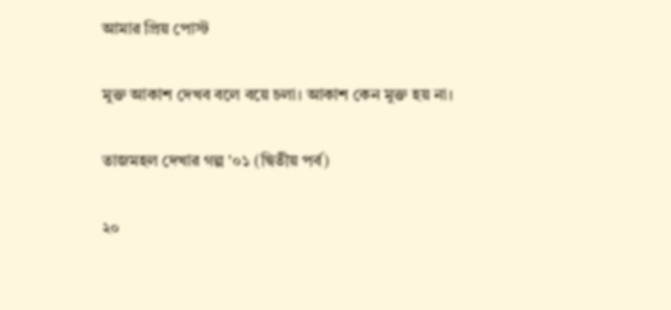আমার প্রিয় পোস্ট

মুক্ত আকাশ দেখব বলে বয়ে চলা। আকাশ কেন মুক্ত হয় না।

তাজমহল দেখার গল্প '০১ (দ্বিতীয় পর্ব)

২০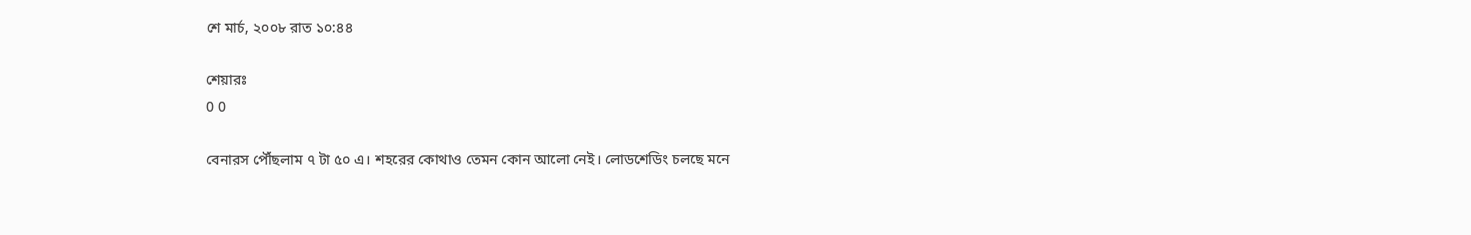শে মার্চ, ২০০৮ রাত ১০:৪৪

শেয়ারঃ
0 0

বেনারস পৌঁছলাম ৭ টা ৫০ এ। শহরের কোথাও তেমন কোন আলো নেই। লোডশেডিং চলছে মনে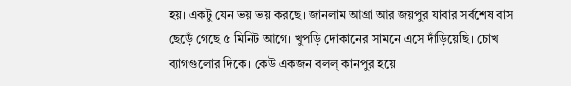হয়। একটু যেন ভয় ভয় করছে। জানলাম আগ্রা আর জয়পুর যাবার সর্বশেষ বাস ছেড়েঁ গেছে ৫ মিনিট আগে। খুপড়ি দোকানের সামনে এসে দাঁড়িয়েছি। চোখ ব্যাগগুলোর দিকে। কেউ একজন বলল্‌ কানপুর হয়ে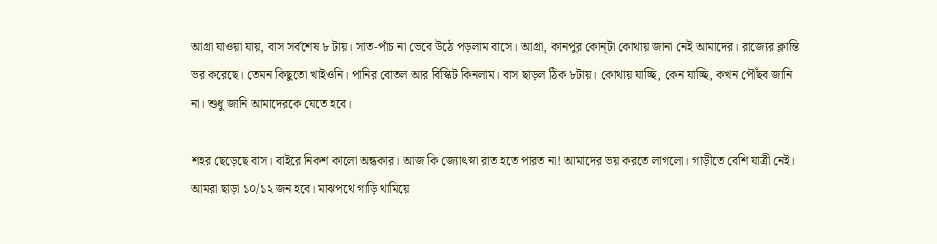আগ্রা যাওয়া যায়, বাস সর্বশেষ ৮ টায়। সাত-পাঁচ না ভেবে উঠে পড়লাম বাসে। আগ্রা, কানপুর কোন্‌টা কোথায় জানা নেই আমাদের। রাজ্যের ক্লান্তি ভর করেছে। তেমন কিছুতো খাইওনি। পানির বোতল আর বিস্কিট কিনলাম। বাস ছাড়ল ঠিক ৮টায়। কোথায় যাচ্ছি, কেন যাচ্ছি, কখন পৌঁছব জানি না। শুধু জানি আমাদেরকে যেতে হবে।

শহর ছেড়েছে বাস। বাইরে নিকশ কালো অন্ধকার। আজ কি জ্যোৎস্না রাত হতে পারত না! আমাদের ভয় করতে লাগলো। গাড়ীতে বেশি যাত্রী নেই। আমরা ছাড়া ১০/১২ জন হবে। মাঝপথে গাড়ি থামিয়ে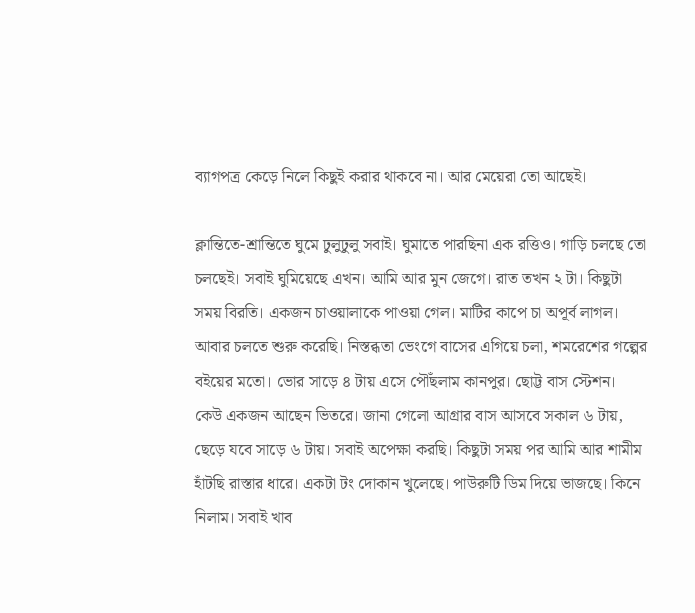ব্যাগপত্র কেড়ে নিলে কিছুই করার থাকবে না। আর মেয়েরা তো আছেই।

ক্লান্তিতে-শ্রান্তিতে ঘুমে ঢুলুঢুলু সবাই। ঘুমাতে পারছিনা এক রত্তিও। গাড়ি চলছে তো চলছেই। সবাই ঘুমিয়েছে এখন। আমি আর মুন জেগে। রাত তখন ২ টা। কিছুটা সময় বিরতি। একজন চাওয়ালাকে পাওয়া গেল। মাটির কাপে চা অপূর্ব লাগল। আবার চলতে শুরু করেছি। নিস্তব্ধতা ভেংগে বাসের এগিয়ে চলা, শমরেশের গল্পের বইয়ের মতো। ভোর সাড়ে ৪ টায় এসে পৌঁছলাম কানপুর। ছোট্ট বাস স্টেশন। কেউ একজন আছেন ভিতরে। জানা গেলো আগ্রার বাস আসবে সকাল ৬ টায়, ছেড়ে যবে সাড়ে ৬ টায়। সবাই অপেক্ষা করছি। কিছুটা সময় পর আমি আর শামীম হাঁটছি রাস্তার ধারে। একটা টং দোকান খুলেছে। পাউরুটি ডিম দিয়ে ভাজছে। কিনে নিলাম। সবাই খাব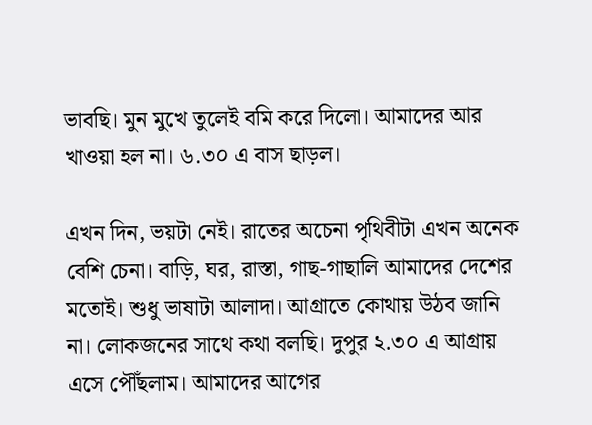ভাবছি। মুন মুখে তুলেই বমি করে দিলো। আমাদের আর খাওয়া হল না। ৬.৩০ এ বাস ছাড়ল।

এখন দিন, ভয়টা নেই। রাতের অচেনা পৃথিবীটা এখন অনেক বেশি চেনা। বাড়ি, ঘর, রাস্তা, গাছ-গাছালি আমাদের দেশের মতোই। শুধু ভাষাটা আলাদা। আগ্রাতে কোথায় উঠব জানি না। লোকজনের সাথে কথা বলছি। দুপুর ২.৩০ এ আগ্রায় এসে পৌঁছলাম। আমাদের আগের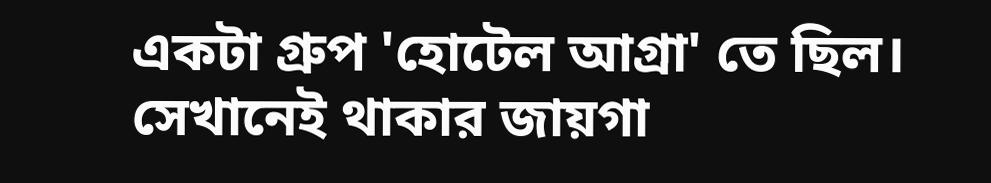একটা গ্রুপ 'হোটেল আগ্রা' তে ছিল। সেখানেই থাকার জায়গা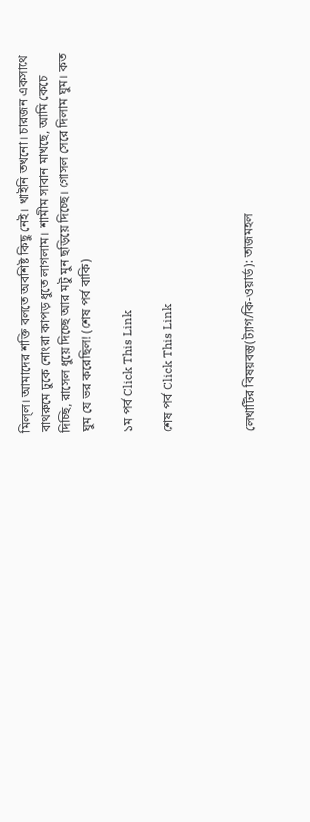মিল্‌ল। আমাদের শক্তি বলতে অবশিষ্ট কিছু নেই। খাইনি তখনো। চারজন একসাথে বাথরুমে ঢুকে নোংরা কাপড় ধুতে লাগলাম। শামীম সাবান মাখছে, আমি কেচে দিচ্ছি, রাসেল ধুয়ে দিচ্ছে আর মটু মুন ছড়িয়ে দিচ্ছে। গোসল সেরে দিলাম ঘুম। কত ঘুম যে ভর করেছিল! (শেষ পর্ব বাকি)

১ম পর্ব Click This Link

শেষ পর্ব Click This Link



লেখাটির বিষয়বস্তু(ট্যাগ/কি-ওয়ার্ড): তাজমহল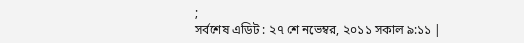;
সর্বশেষ এডিট : ২৭ শে নভেম্বর, ২০১১ সকাল ৯:১১ |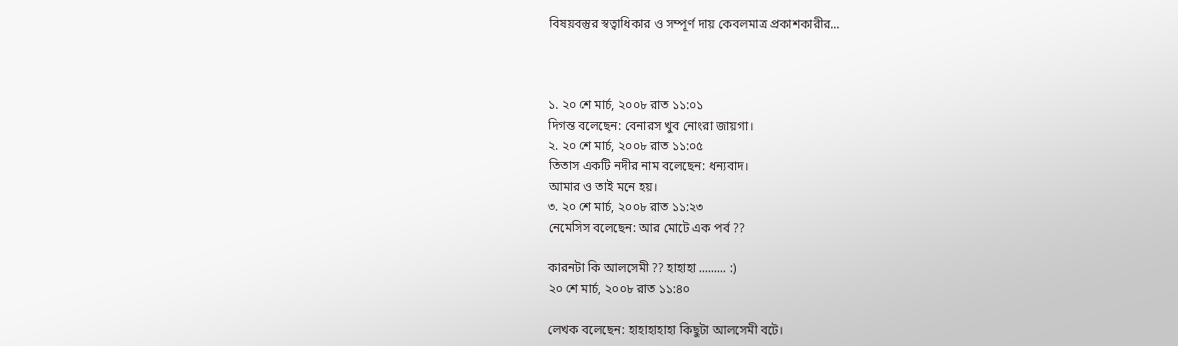বিষয়বস্তুর স্বত্বাধিকার ও সম্পূর্ণ দায় কেবলমাত্র প্রকাশকারীর...



১. ২০ শে মার্চ, ২০০৮ রাত ১১:০১
দিগন্ত বলেছেন: বেনারস খুব নোংরা জায়গা।
২. ২০ শে মার্চ, ২০০৮ রাত ১১:০৫
তিতাস একটি নদীর নাম বলেছেন: ধন্যবাদ।
আমার ও তাই মনে হয়।
৩. ২০ শে মার্চ, ২০০৮ রাত ১১:২৩
নেমেসিস বলেছেন: আর মোটে এক পর্ব ??

কারনটা কি আলসেমী ?? হাহাহা ......... :)
২০ শে মার্চ, ২০০৮ রাত ১১:৪০

লেখক বলেছেন: হাহাহাহাহা কিছুটা আলসেমী বটে।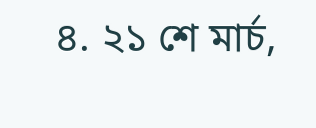৪. ২১ শে মার্চ,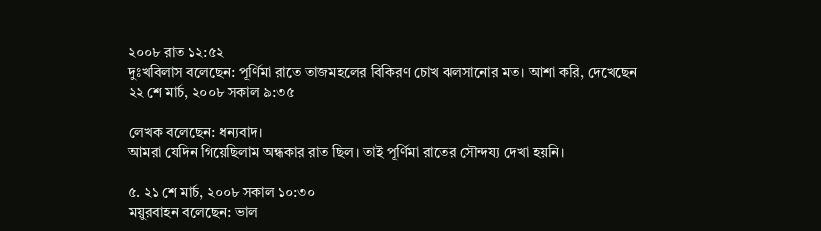২০০৮ রাত ১২:৫২
দুঃখবিলাস বলেছেন: পূর্ণিমা রাতে তাজমহলের বিকিরণ চোখ ঝলসানোর মত। আশা করি, দেখেছেন
২২ শে মার্চ, ২০০৮ সকাল ৯:৩৫

লেখক বলেছেন: ধন্যবাদ।
আমরা যেদিন গিয়েছিলাম অন্ধকার রাত ছিল। তাই পূর্ণিমা রাতের সৌন্দয্য দেখা হয়নি।

৫. ২১ শে মার্চ, ২০০৮ সকাল ১০:৩০
ময়ুরবাহন বলেছেন: ভাল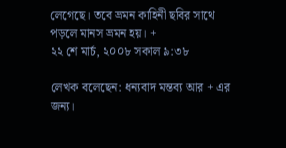লেগেছে। তবে ভ্রমন কাহিনী ছবির সাথে পড়লে মানস ভ্রমন হয়। +
২২ শে মার্চ, ২০০৮ সকাল ৯:৩৮

লেখক বলেছেন: ধন্যবাদ মন্তব্য আর + এর জন্য।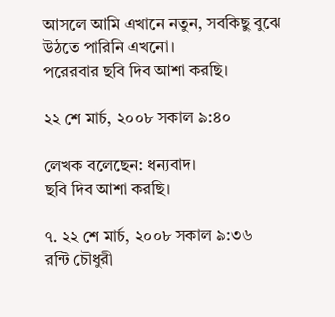আসলে আমি এখানে নতুন, সবকিছু বুঝে উঠতে পারিনি এখনো।
পরেরবার ছবি দিব আশা করছি।

২২ শে মার্চ, ২০০৮ সকাল ৯:৪০

লেখক বলেছেন: ধন্যবাদ।
ছবি দিব আশা করছি।

৭. ২২ শে মার্চ, ২০০৮ সকাল ৯:৩৬
রন্টি চৌধুরী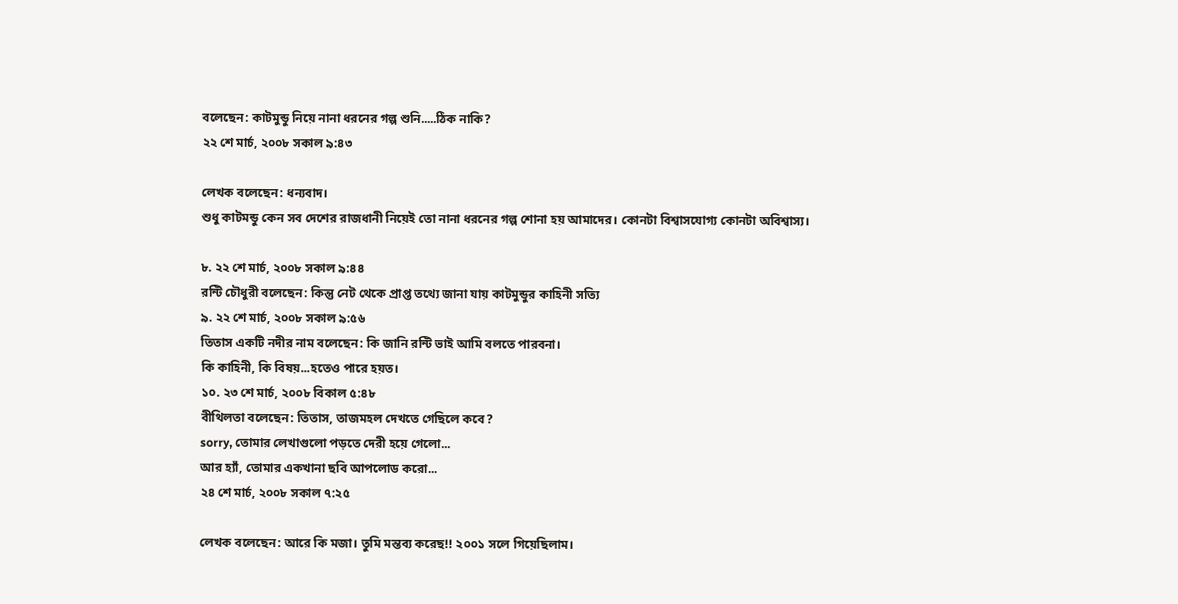বলেছেন: কাটমুন্ডু নিয়ে নানা ধরনের গল্প শুনি.....ঠিক নাকি?
২২ শে মার্চ, ২০০৮ সকাল ৯:৪৩

লেখক বলেছেন: ধন্যবাদ।
শুধু কাটমন্ডু কেন সব দেশের রাজধানী নিয়েই তো নানা ধরনের গল্প শোনা হয় আমাদের। কোনটা বিশ্বাসযোগ্য কোনটা অবিশ্বাস্য।

৮. ২২ শে মার্চ, ২০০৮ সকাল ৯:৪৪
রন্টি চৌধুরী বলেছেন: কিন্তু নেট থেকে প্রাপ্ত তথ্যে জানা যায় কাটমুন্ডুর কাহিনী সত্যি
৯. ২২ শে মার্চ, ২০০৮ সকাল ৯:৫৬
তিতাস একটি নদীর নাম বলেছেন: কি জানি রন্টি ভাই আমি বলতে পারবনা।
কি কাহিনী, কি বিষয়...হতেও পারে হয়ত।
১০. ২৩ শে মার্চ, ২০০৮ বিকাল ৫:৪৮
বীথিলতা বলেছেন: তিতাস, তাজমহল দেখতে গেছিলে কবে?
sorry, তোমার লেখাগুলো পড়তে দেরী হয়ে গেলো...
আর হ্যাঁ, তোমার একখানা ছবি আপলোড করো...
২৪ শে মার্চ, ২০০৮ সকাল ৭:২৫

লেখক বলেছেন: আরে কি মজা। তুমি মন্তব্য করেছ!! ২০০১ সলে গিয়েছিলাম।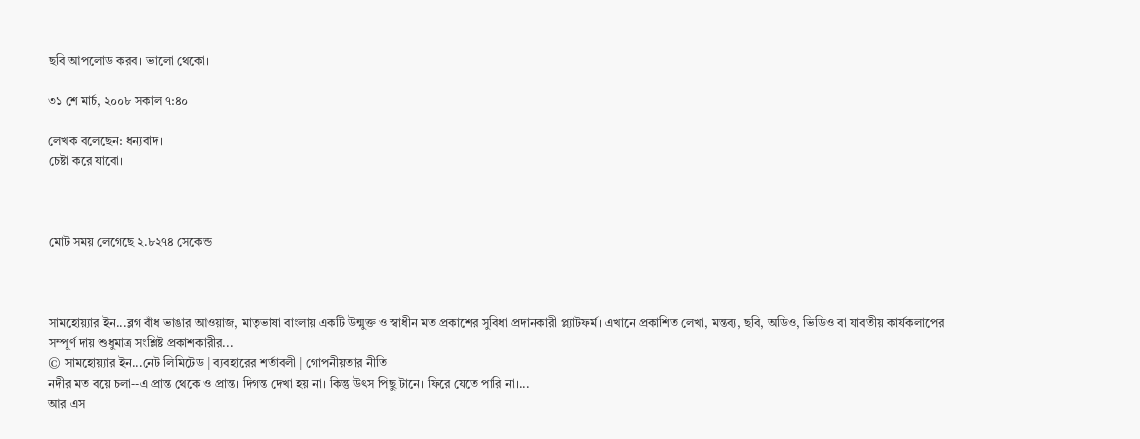ছবি আপলোড করব। ভালো থেকো।

৩১ শে মার্চ, ২০০৮ সকাল ৭:৪০

লেখক বলেছেন: ধন্যবাদ।
চেষ্টা করে যাবো।



মোট সময় লেগেছে ২.৮২৭৪ সেকেন্ড



সামহোয়‍্যার ইন...ব্লগ বাঁধ ভাঙার আওয়াজ, মাতৃভাষা বাংলায় একটি উন্মুক্ত ও স্বাধীন মত প্রকাশের সুবিধা প্রদানকারী প্ল্যাটফর্ম। এখানে প্রকাশিত লেখা, মন্তব‍্য, ছবি, অডিও, ভিডিও বা যাবতীয় কার্যকলাপের সম্পূর্ণ দায় শুধুমাত্র সংশ্লিষ্ট প্রকাশকারীর...
© সামহোয়্যার ইন...নেট লিমিটেড | ব্যবহারের শর্তাবলী | গোপনীয়তার নীতি
নদীর মত বয়ে চলা--এ প্রান্ত থেকে ও প্রান্ত। দিগন্ত দেখা হয় না। কিন্তু উৎস পিছু টানে। ফিরে যেতে পারি না।...
আর এস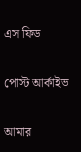এস ফিড

পোস্ট আর্কাইভ

আমার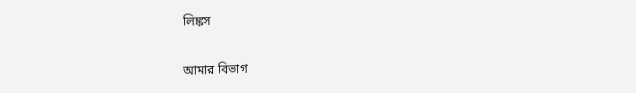লিঙ্কস

আমার বিভাগ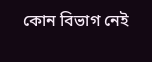কোন বিভাগ নেই